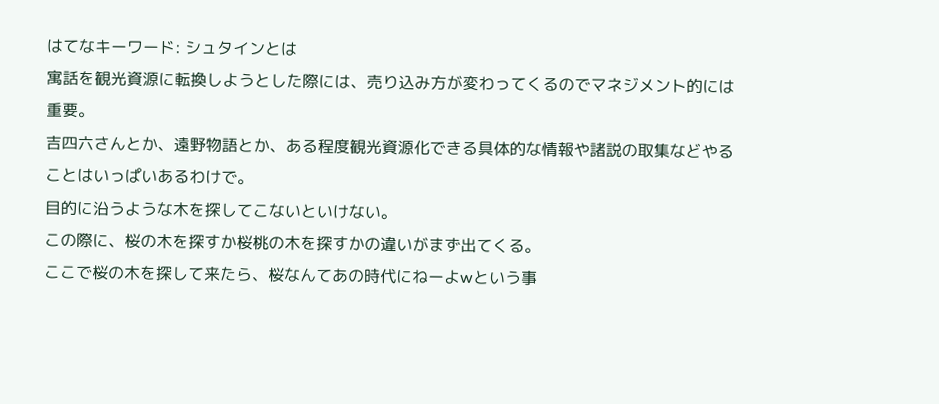はてなキーワード: シュタインとは
寓話を観光資源に転換しようとした際には、売り込み方が変わってくるのでマネジメント的には重要。
吉四六さんとか、遠野物語とか、ある程度観光資源化できる具体的な情報や諸説の取集などやることはいっぱいあるわけで。
目的に沿うような木を探してこないといけない。
この際に、桜の木を探すか桜桃の木を探すかの違いがまず出てくる。
ここで桜の木を探して来たら、桜なんてあの時代にねーよwという事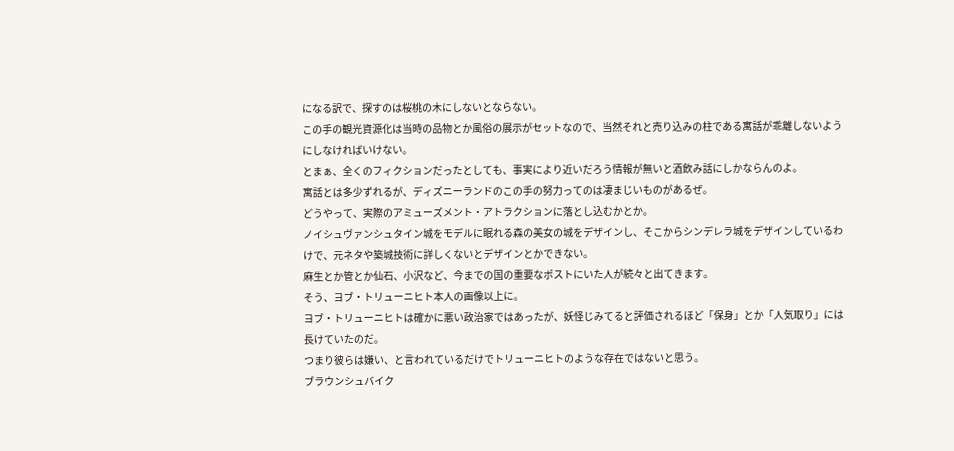になる訳で、探すのは桜桃の木にしないとならない。
この手の観光資源化は当時の品物とか風俗の展示がセットなので、当然それと売り込みの柱である寓話が乖離しないようにしなければいけない。
とまぁ、全くのフィクションだったとしても、事実により近いだろう情報が無いと酒飲み話にしかならんのよ。
寓話とは多少ずれるが、ディズニーランドのこの手の努力ってのは凄まじいものがあるぜ。
どうやって、実際のアミューズメント・アトラクションに落とし込むかとか。
ノイシュヴァンシュタイン城をモデルに眠れる森の美女の城をデザインし、そこからシンデレラ城をデザインしているわけで、元ネタや築城技術に詳しくないとデザインとかできない。
麻生とか管とか仙石、小沢など、今までの国の重要なポストにいた人が続々と出てきます。
そう、ヨブ・トリューニヒト本人の画像以上に。
ヨブ・トリューニヒトは確かに悪い政治家ではあったが、妖怪じみてると評価されるほど「保身」とか「人気取り」には長けていたのだ。
つまり彼らは嫌い、と言われているだけでトリューニヒトのような存在ではないと思う。
ブラウンシュバイク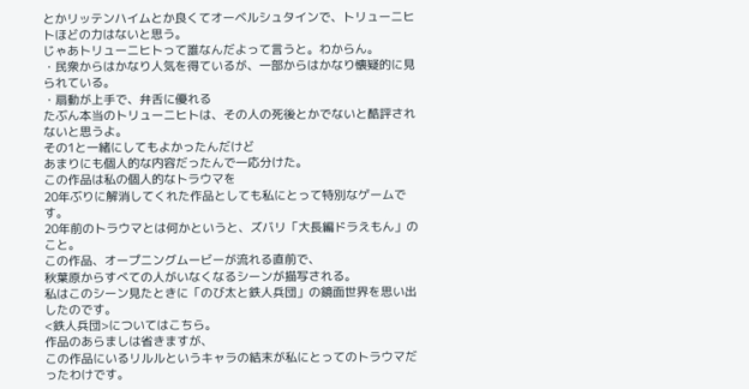とかリッテンハイムとか良くてオーベルシュタインで、トリューニヒトほどの力はないと思う。
じゃあトリューニヒトって誰なんだよって言うと。わからん。
・民衆からはかなり人気を得ているが、一部からはかなり懐疑的に見られている。
・扇動が上手で、弁舌に優れる
たぶん本当のトリューニヒトは、その人の死後とかでないと酷評されないと思うよ。
その1と一緒にしてもよかったんだけど
あまりにも個人的な内容だったんで一応分けた。
この作品は私の個人的なトラウマを
20年ぶりに解消してくれた作品としても私にとって特別なゲームです。
20年前のトラウマとは何かというと、ズバリ「大長編ドラえもん」のこと。
この作品、オープニングムービーが流れる直前で、
秋葉原からすべての人がいなくなるシーンが描写される。
私はこのシーン見たときに「のび太と鉄人兵団」の鏡面世界を思い出したのです。
<鉄人兵団>についてはこちら。
作品のあらましは省きますが、
この作品にいるリルルというキャラの結末が私にとってのトラウマだったわけです。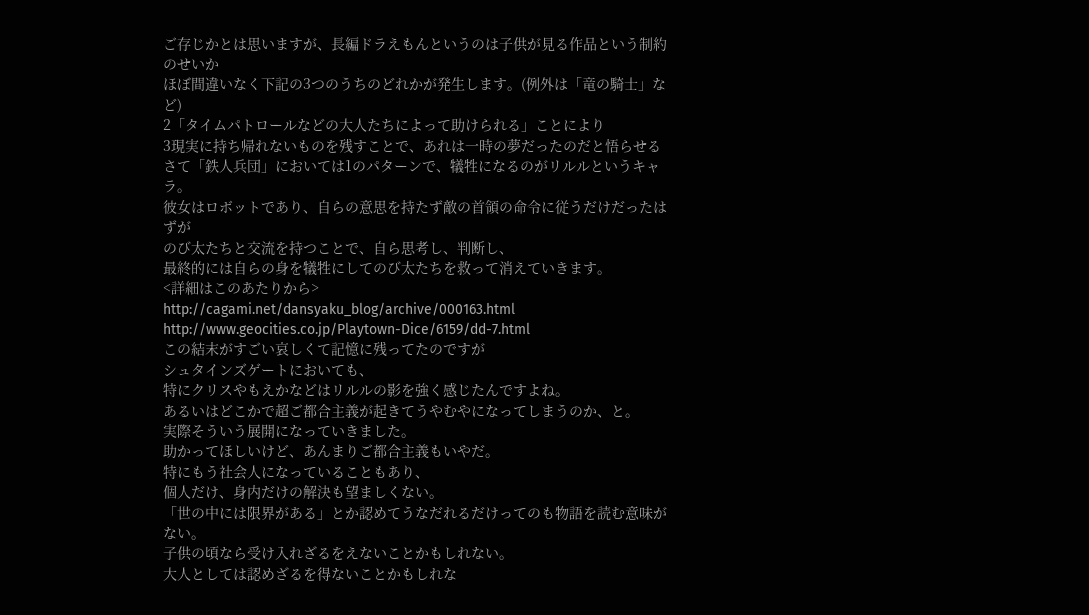ご存じかとは思いますが、長編ドラえもんというのは子供が見る作品という制約のせいか
ほぼ間違いなく下記の3つのうちのどれかが発生します。(例外は「竜の騎士」など)
2「タイムパトロールなどの大人たちによって助けられる」ことにより
3現実に持ち帰れないものを残すことで、あれは一時の夢だったのだと悟らせる
さて「鉄人兵団」においては1のパターンで、犠牲になるのがリルルというキャラ。
彼女はロボットであり、自らの意思を持たず敵の首領の命令に従うだけだったはずが
のび太たちと交流を持つことで、自ら思考し、判断し、
最終的には自らの身を犠牲にしてのび太たちを救って消えていきます。
<詳細はこのあたりから>
http://cagami.net/dansyaku_blog/archive/000163.html
http://www.geocities.co.jp/Playtown-Dice/6159/dd-7.html
この結末がすごい哀しくて記憶に残ってたのですが
シュタインズゲートにおいても、
特にクリスやもえかなどはリルルの影を強く感じたんですよね。
あるいはどこかで超ご都合主義が起きてうやむやになってしまうのか、と。
実際そういう展開になっていきました。
助かってほしいけど、あんまりご都合主義もいやだ。
特にもう社会人になっていることもあり、
個人だけ、身内だけの解決も望ましくない。
「世の中には限界がある」とか認めてうなだれるだけってのも物語を読む意味がない。
子供の頃なら受け入れざるをえないことかもしれない。
大人としては認めざるを得ないことかもしれな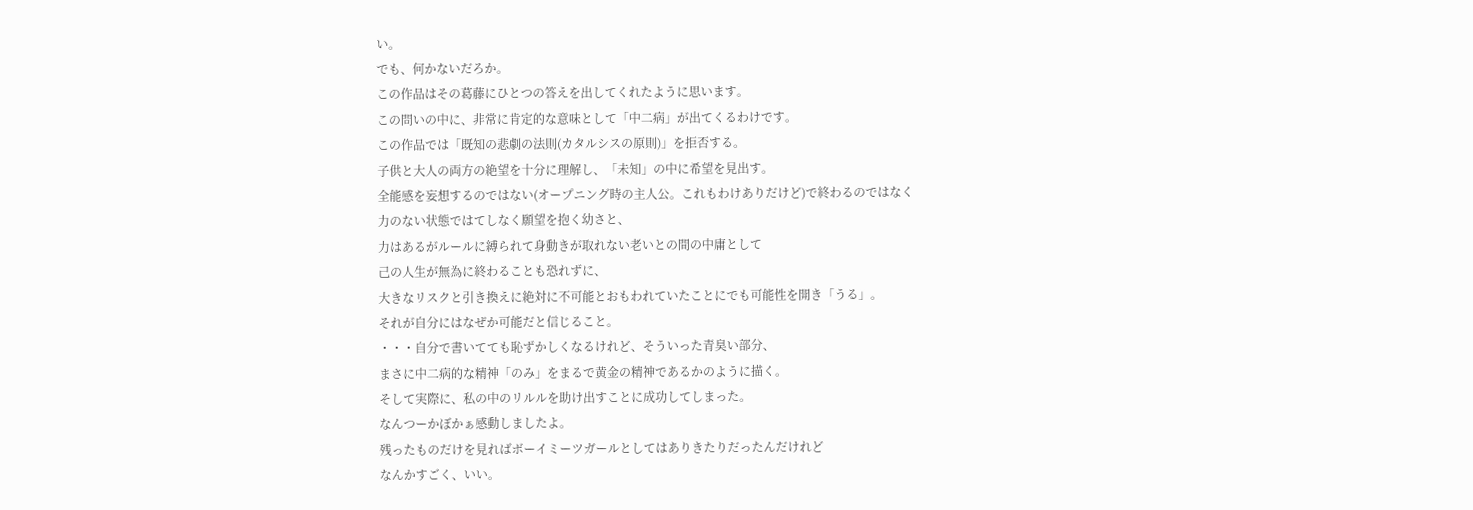い。
でも、何かないだろか。
この作品はその葛藤にひとつの答えを出してくれたように思います。
この問いの中に、非常に肯定的な意味として「中二病」が出てくるわけです。
この作品では「既知の悲劇の法則(カタルシスの原則)」を拒否する。
子供と大人の両方の絶望を十分に理解し、「未知」の中に希望を見出す。
全能感を妄想するのではない(オープニング時の主人公。これもわけありだけど)で終わるのではなく
力のない状態ではてしなく願望を抱く幼さと、
力はあるがルールに縛られて身動きが取れない老いとの間の中庸として
己の人生が無為に終わることも恐れずに、
大きなリスクと引き換えに絶対に不可能とおもわれていたことにでも可能性を開き「うる」。
それが自分にはなぜか可能だと信じること。
・・・自分で書いてても恥ずかしくなるけれど、そういった青臭い部分、
まさに中二病的な精神「のみ」をまるで黄金の精神であるかのように描く。
そして実際に、私の中のリルルを助け出すことに成功してしまった。
なんつーかぼかぁ感動しましたよ。
残ったものだけを見ればボーイミーツガールとしてはありきたりだったんだけれど
なんかすごく、いい。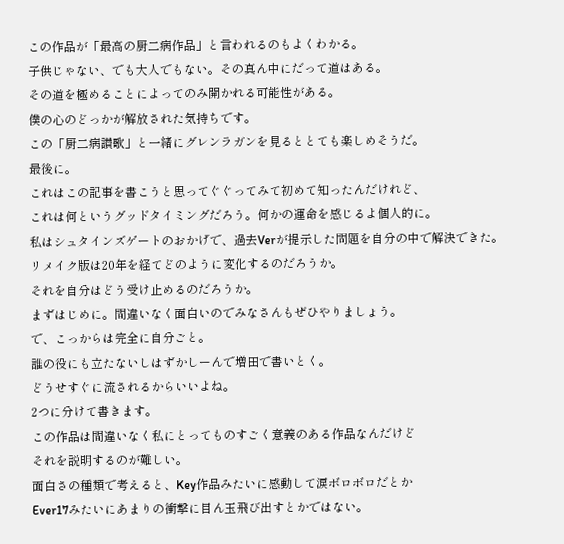この作品が「最高の厨二病作品」と言われるのもよくわかる。
子供じゃない、でも大人でもない。その真ん中にだって道はある。
その道を極めることによってのみ開かれる可能性がある。
僕の心のどっかが解放された気持ちです。
この「厨二病讃歌」と一緒にグレンラガンを見るととても楽しめそうだ。
最後に。
これはこの記事を書こうと思ってぐぐってみて初めて知ったんだけれど、
これは何というグッドタイミングだろう。何かの運命を感じるよ個人的に。
私はシュタインズゲートのおかげで、過去Verが提示した問題を自分の中で解決できた。
リメイク版は20年を経てどのように変化するのだろうか。
それを自分はどう受け止めるのだろうか。
まずはじめに。間違いなく面白いのでみなさんもぜひやりましょう。
で、こっからは完全に自分ごと。
誰の役にも立たないしはずかしーんで増田で書いとく。
どうせすぐに流されるからいいよね。
2つに分けて書きます。
この作品は間違いなく私にとってものすごく意義のある作品なんだけど
それを説明するのが難しい。
面白さの種類で考えると、Key作品みたいに感動して涙ボロボロだとか
Ever17みたいにあまりの衝撃に目ん玉飛び出すとかではない。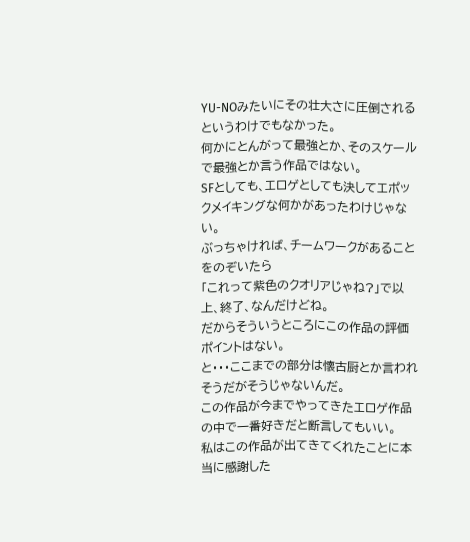YU-NOみたいにその壮大さに圧倒されるというわけでもなかった。
何かにとんがって最強とか、そのスケールで最強とか言う作品ではない。
SFとしても、エロゲとしても決してエポックメイキングな何かがあったわけじゃない。
ぶっちゃければ、チームワークがあることをのぞいたら
「これって紫色のクオリアじゃね?」で以上、終了、なんだけどね。
だからそういうところにこの作品の評価ポイントはない。
と・・・ここまでの部分は懐古厨とか言われそうだがそうじゃないんだ。
この作品が今までやってきたエロゲ作品の中で一番好きだと断言してもいい。
私はこの作品が出てきてくれたことに本当に感謝した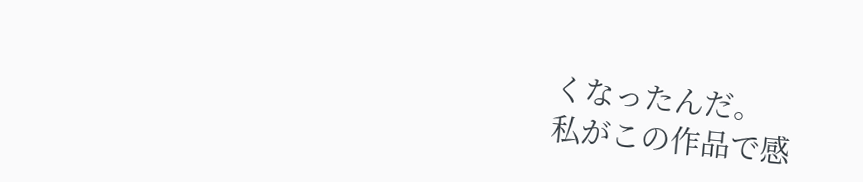くなったんだ。
私がこの作品で感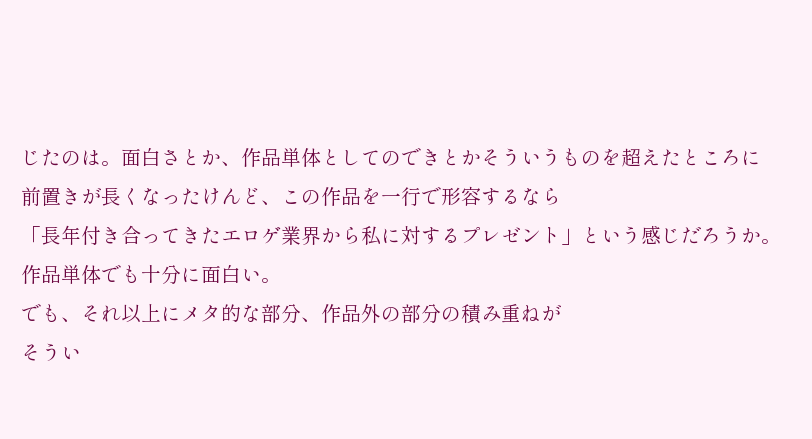じたのは。面白さとか、作品単体としてのできとかそういうものを超えたところに
前置きが長くなったけんど、この作品を一行で形容するなら
「長年付き合ってきたエロゲ業界から私に対するプレゼント」という感じだろうか。
作品単体でも十分に面白い。
でも、それ以上にメタ的な部分、作品外の部分の積み重ねが
そうい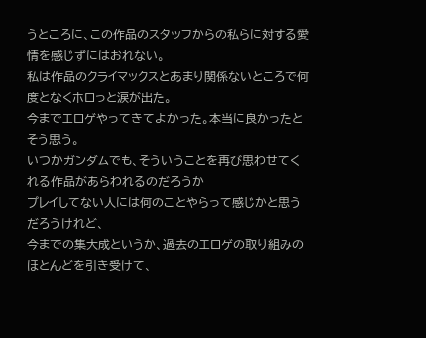うところに、この作品のスタッフからの私らに対する愛情を感じずにはおれない。
私は作品のクライマックスとあまり関係ないところで何度となくホロっと涙が出た。
今までエロゲやってきてよかった。本当に良かったとそう思う。
いつかガンダムでも、そういうことを再び思わせてくれる作品があらわれるのだろうか
プレイしてない人には何のことやらって感じかと思うだろうけれど、
今までの集大成というか、過去のエロゲの取り組みのほとんどを引き受けて、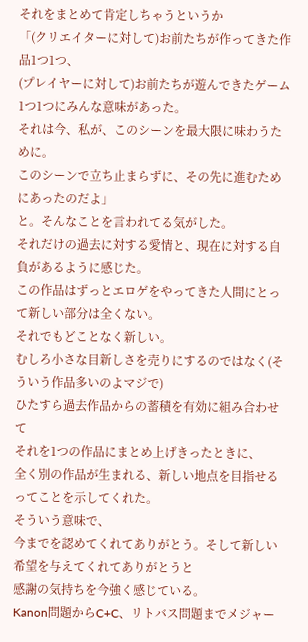それをまとめて肯定しちゃうというか
「(クリエイターに対して)お前たちが作ってきた作品1つ1つ、
(プレイヤーに対して)お前たちが遊んできたゲーム1つ1つにみんな意味があった。
それは今、私が、このシーンを最大限に味わうために。
このシーンで立ち止まらずに、その先に進むためにあったのだよ」
と。そんなことを言われてる気がした。
それだけの過去に対する愛情と、現在に対する自負があるように感じた。
この作品はずっとエロゲをやってきた人間にとって新しい部分は全くない。
それでもどことなく新しい。
むしろ小さな目新しさを売りにするのではなく(そういう作品多いのよマジで)
ひたすら過去作品からの蓄積を有効に組み合わせて
それを1つの作品にまとめ上げきったときに、
全く別の作品が生まれる、新しい地点を目指せるってことを示してくれた。
そういう意味で、
今までを認めてくれてありがとう。そして新しい希望を与えてくれてありがとうと
感謝の気持ちを今強く感じている。
Kanon問題からC+C、リトバス問題までメジャー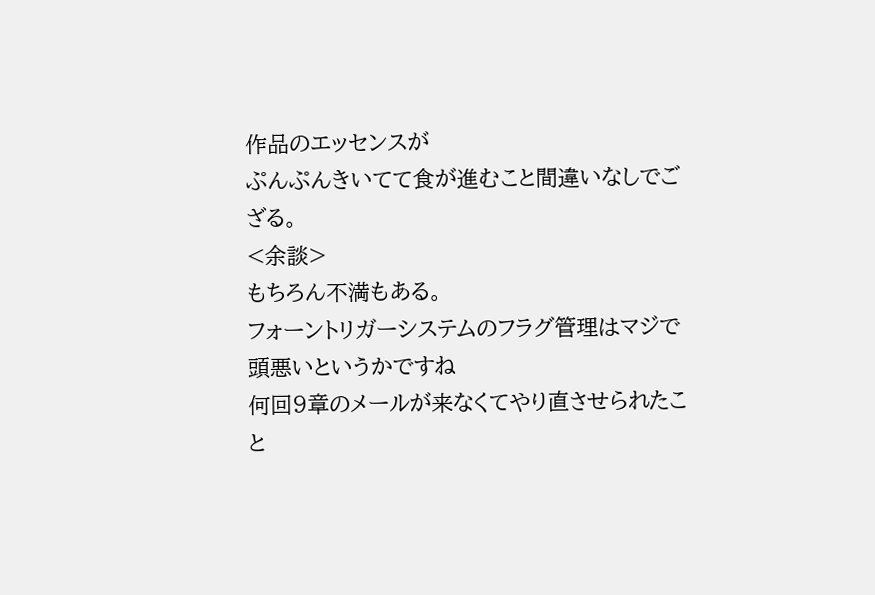作品のエッセンスが
ぷんぷんきいてて食が進むこと間違いなしでござる。
<余談>
もちろん不満もある。
フォーントリガーシステムのフラグ管理はマジで頭悪いというかですね
何回9章のメールが来なくてやり直させられたこと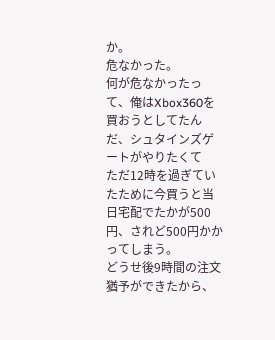か。
危なかった。
何が危なかったって、俺はXbox360を買おうとしてたんだ、シュタインズゲートがやりたくて
ただ12時を過ぎていたために今買うと当日宅配でたかが500円、されど500円かかってしまう。
どうせ後9時間の注文猶予ができたから、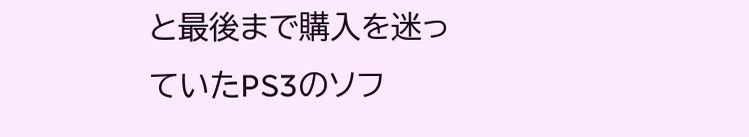と最後まで購入を迷っていたPS3のソフ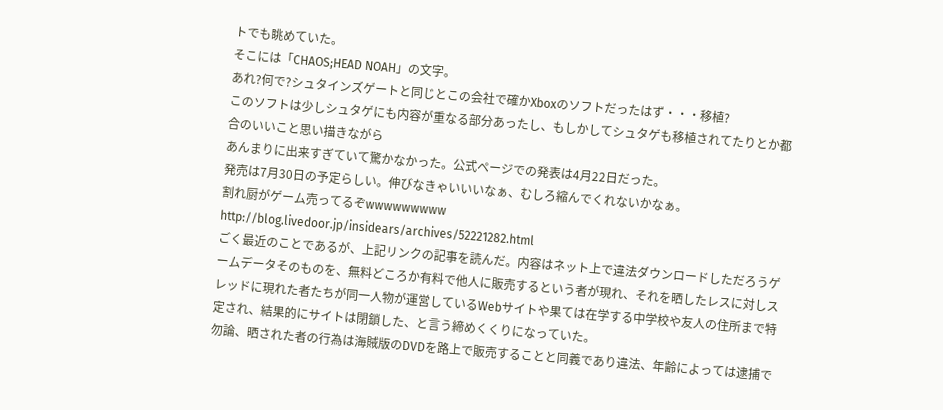トでも眺めていた。
そこには「CHAOS;HEAD NOAH」の文字。
あれ?何で?シュタインズゲートと同じとこの会社で確かXboxのソフトだったはず・・・移植?
このソフトは少しシュタゲにも内容が重なる部分あったし、もしかしてシュタゲも移植されてたりとか都合のいいこと思い描きながら
あんまりに出来すぎていて驚かなかった。公式ページでの発表は4月22日だった。
発売は7月30日の予定らしい。伸びなきゃいいいなぁ、むしろ縮んでくれないかなぁ。
割れ厨がゲーム売ってるぞwwwwwwwww
http://blog.livedoor.jp/insidears/archives/52221282.html
ごく最近のことであるが、上記リンクの記事を読んだ。内容はネット上で違法ダウンロードしただろうゲームデータそのものを、無料どころか有料で他人に販売するという者が現れ、それを晒したレスに対しスレッドに現れた者たちが同一人物が運営しているWebサイトや果ては在学する中学校や友人の住所まで特定され、結果的にサイトは閉鎖した、と言う締めくくりになっていた。
勿論、晒された者の行為は海賊版のDVDを路上で販売することと同義であり違法、年齢によっては逮捕で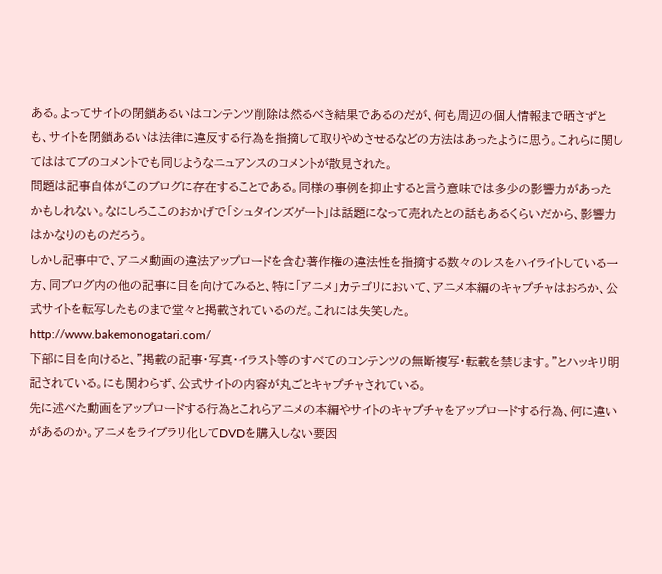ある。よってサイトの閉鎖あるいはコンテンツ削除は然るべき結果であるのだが、何も周辺の個人情報まで晒さずとも、サイトを閉鎖あるいは法律に違反する行為を指摘して取りやめさせるなどの方法はあったように思う。これらに関してははてブのコメントでも同じようなニュアンスのコメントが散見された。
問題は記事自体がこのブログに存在することである。同様の事例を抑止すると言う意味では多少の影響力があったかもしれない。なにしろここのおかげで「シュタインズゲート」は話題になって売れたとの話もあるくらいだから、影響力はかなりのものだろう。
しかし記事中で、アニメ動画の違法アップロードを含む著作権の違法性を指摘する数々のレスをハイライトしている一方、同ブログ内の他の記事に目を向けてみると、特に「アニメ」カテゴリにおいて、アニメ本編のキャプチャはおろか、公式サイトを転写したものまで堂々と掲載されているのだ。これには失笑した。
http://www.bakemonogatari.com/
下部に目を向けると、"掲載の記事・写真・イラスト等のすべてのコンテンツの無断複写・転載を禁じます。"とハッキリ明記されている。にも関わらず、公式サイトの内容が丸ごとキャプチャされている。
先に述べた動画をアップロードする行為とこれらアニメの本編やサイトのキャプチャをアップロードする行為、何に違いがあるのか。アニメをライブラリ化してDVDを購入しない要因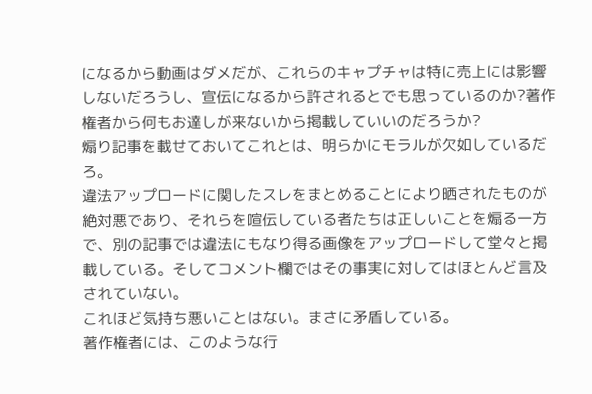になるから動画はダメだが、これらのキャプチャは特に売上には影響しないだろうし、宣伝になるから許されるとでも思っているのか?著作権者から何もお達しが来ないから掲載していいのだろうか?
煽り記事を載せておいてこれとは、明らかにモラルが欠如しているだろ。
違法アップロードに関したスレをまとめることにより晒されたものが絶対悪であり、それらを喧伝している者たちは正しいことを煽る一方で、別の記事では違法にもなり得る画像をアップロードして堂々と掲載している。そしてコメント欄ではその事実に対してはほとんど言及されていない。
これほど気持ち悪いことはない。まさに矛盾している。
著作権者には、このような行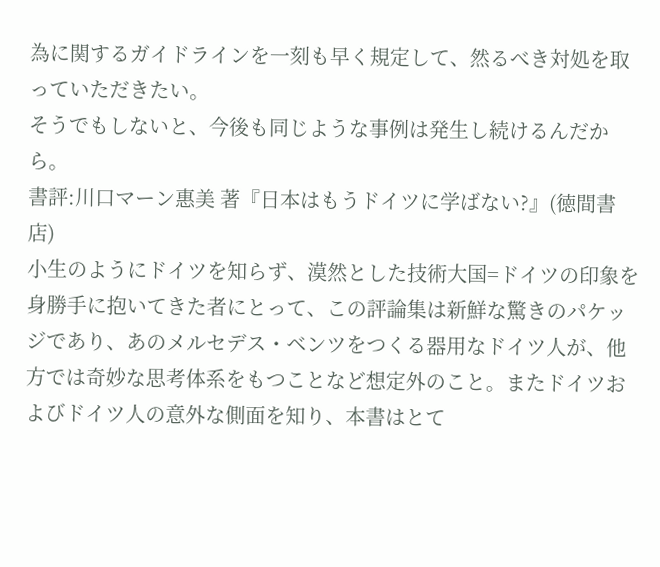為に関するガイドラインを一刻も早く規定して、然るべき対処を取っていただきたい。
そうでもしないと、今後も同じような事例は発生し続けるんだから。
書評:川口マーン惠美 著『日本はもうドイツに学ばない?』(徳間書店)
小生のようにドイツを知らず、漠然とした技術大国=ドイツの印象を身勝手に抱いてきた者にとって、この評論集は新鮮な驚きのパケッジであり、あのメルセデス・ベンツをつくる器用なドイツ人が、他方では奇妙な思考体系をもつことなど想定外のこと。またドイツおよびドイツ人の意外な側面を知り、本書はとて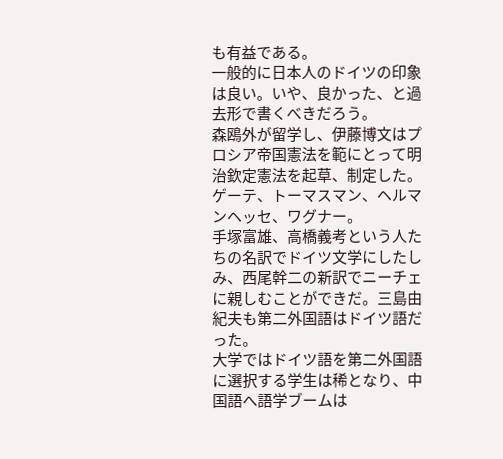も有益である。
一般的に日本人のドイツの印象は良い。いや、良かった、と過去形で書くべきだろう。
森鴎外が留学し、伊藤博文はプロシア帝国憲法を範にとって明治欽定憲法を起草、制定した。ゲーテ、トーマスマン、ヘルマンヘッセ、ワグナー。
手塚富雄、高橋義考という人たちの名訳でドイツ文学にしたしみ、西尾幹二の新訳でニーチェに親しむことができだ。三島由紀夫も第二外国語はドイツ語だった。
大学ではドイツ語を第二外国語に選択する学生は稀となり、中国語へ語学ブームは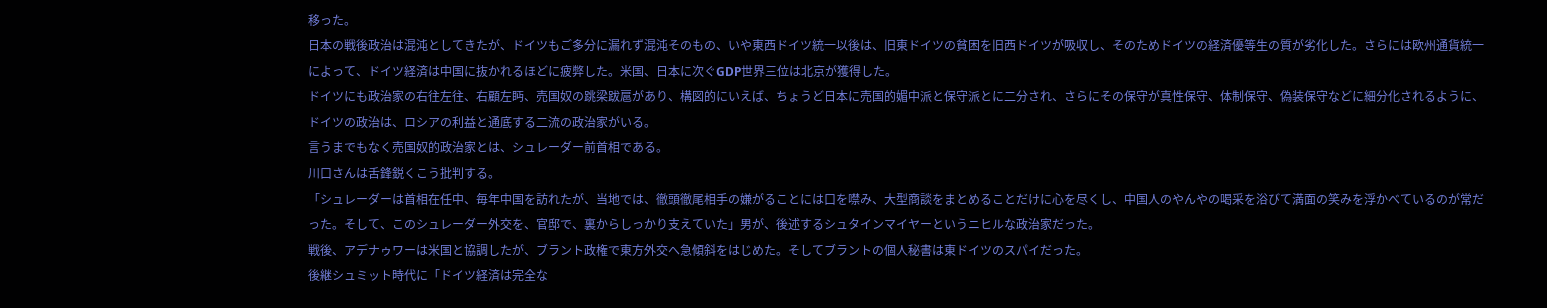移った。
日本の戦後政治は混沌としてきたが、ドイツもご多分に漏れず混沌そのもの、いや東西ドイツ統一以後は、旧東ドイツの貧困を旧西ドイツが吸収し、そのためドイツの経済優等生の質が劣化した。さらには欧州通貨統一によって、ドイツ経済は中国に抜かれるほどに疲弊した。米国、日本に次ぐGDP世界三位は北京が獲得した。
ドイツにも政治家の右往左往、右顧左眄、売国奴の跳梁跋扈があり、構図的にいえば、ちょうど日本に売国的媚中派と保守派とに二分され、さらにその保守が真性保守、体制保守、偽装保守などに細分化されるように、ドイツの政治は、ロシアの利益と通底する二流の政治家がいる。
言うまでもなく売国奴的政治家とは、シュレーダー前首相である。
川口さんは舌鋒鋭くこう批判する。
「シュレーダーは首相在任中、毎年中国を訪れたが、当地では、徹頭徹尾相手の嫌がることには口を噤み、大型商談をまとめることだけに心を尽くし、中国人のやんやの喝采を浴びて満面の笑みを浮かべているのが常だった。そして、このシュレーダー外交を、官邸で、裏からしっかり支えていた」男が、後述するシュタインマイヤーというニヒルな政治家だった。
戦後、アデナゥワーは米国と協調したが、ブラント政権で東方外交へ急傾斜をはじめた。そしてブラントの個人秘書は東ドイツのスパイだった。
後継シュミット時代に「ドイツ経済は完全な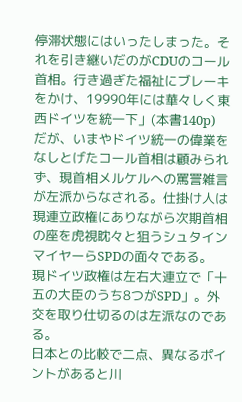停滞状態にはいったしまった。それを引き継いだのがCDUのコール首相。行き過ぎた福祉にブレーキをかけ、19990年には華々しく東西ドイツを統一下」(本書140p)
だが、いまやドイツ統一の偉業をなしとげたコール首相は顧みられず、現首相メルケルへの罵詈雑言が左派からなされる。仕掛け人は現連立政権にありながら次期首相の座を虎視眈々と狙うシュタインマイヤーらSPDの面々である。
現ドイツ政権は左右大連立で「十五の大臣のうち8つがSPD」。外交を取り仕切るのは左派なのである。
日本との比較で二点、異なるポイントがあると川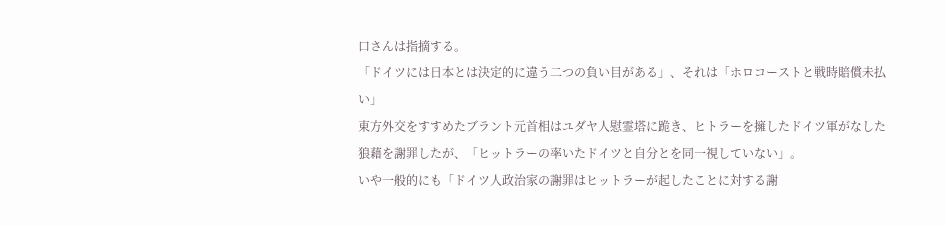口さんは指摘する。
「ドイツには日本とは決定的に違う二つの負い目がある」、それは「ホロコーストと戦時賠償未払い」
東方外交をすすめたブラント元首相はユダヤ人慰霊塔に跪き、ヒトラーを擁したドイツ軍がなした狼藉を謝罪したが、「ヒットラーの率いたドイツと自分とを同一視していない」。
いや一般的にも「ドイツ人政治家の謝罪はヒットラーが起したことに対する謝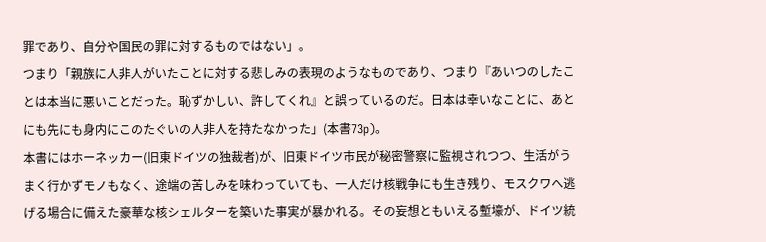罪であり、自分や国民の罪に対するものではない」。
つまり「親族に人非人がいたことに対する悲しみの表現のようなものであり、つまり『あいつのしたことは本当に悪いことだった。恥ずかしい、許してくれ』と誤っているのだ。日本は幸いなことに、あとにも先にも身内にこのたぐいの人非人を持たなかった」(本書73p)。
本書にはホーネッカー(旧東ドイツの独裁者)が、旧東ドイツ市民が秘密警察に監視されつつ、生活がうまく行かずモノもなく、途端の苦しみを味わっていても、一人だけ核戦争にも生き残り、モスクワへ逃げる場合に備えた豪華な核シェルターを築いた事実が暴かれる。その妄想ともいえる塹壕が、ドイツ統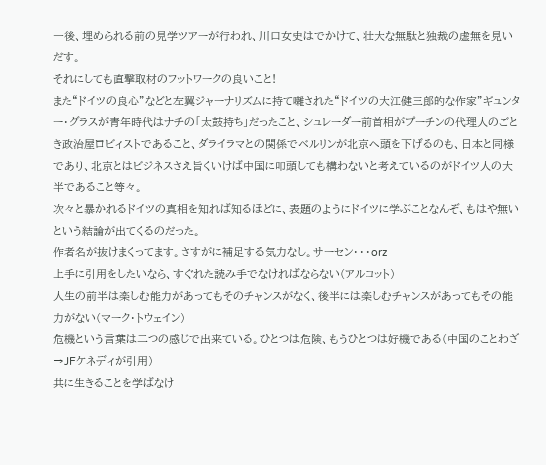一後、埋められる前の見学ツアーが行われ、川口女史はでかけて、壮大な無駄と独裁の虚無を見いだす。
それにしても直撃取材のフットワークの良いこと!
また“ドイツの良心”などと左翼ジャーナリズムに持て囃された“ドイツの大江健三郎的な作家”ギュンター・グラスが青年時代はナチの「太鼓持ち」だったこと、シュレーダー前首相がプーチンの代理人のごとき政治屋ロビィストであること、ダライラマとの関係でベルリンが北京へ頭を下げるのも、日本と同様であり、北京とはビジネスさえ旨くいけば中国に叩頭しても構わないと考えているのがドイツ人の大半であること等々。
次々と暴かれるドイツの真相を知れば知るほどに、表題のようにドイツに学ぶことなんぞ、もはや無いという結論が出てくるのだった。
作者名が抜けまくってます。さすがに補足する気力なし。サーセン・・・orz
上手に引用をしたいなら、すぐれた読み手でなければならない(アルコット)
人生の前半は楽しむ能力があってもそのチャンスがなく、後半には楽しむチャンスがあってもその能力がない(マーク・トウェイン)
危機という言葉は二つの感じで出来ている。ひとつは危険、もうひとつは好機である(中国のことわざ→JFケネディが引用)
共に生きることを学ばなけ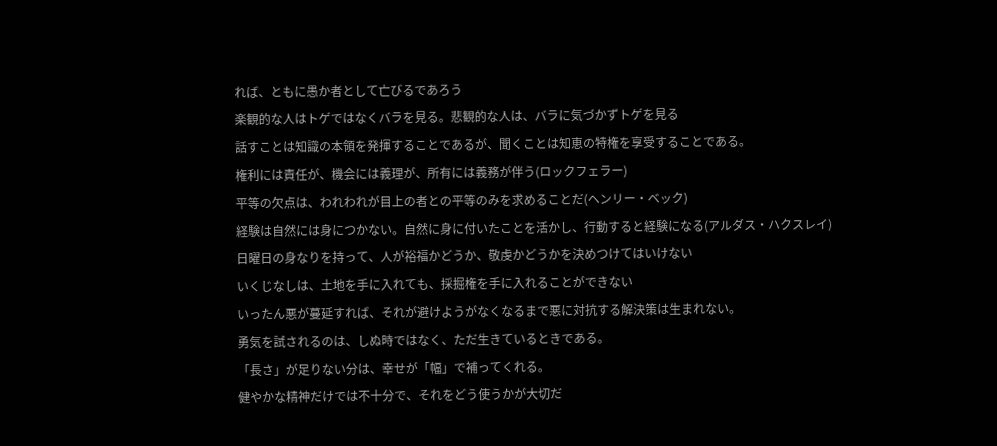れば、ともに愚か者として亡びるであろう
楽観的な人はトゲではなくバラを見る。悲観的な人は、バラに気づかずトゲを見る
話すことは知識の本領を発揮することであるが、聞くことは知恵の特権を享受することである。
権利には責任が、機会には義理が、所有には義務が伴う(ロックフェラー)
平等の欠点は、われわれが目上の者との平等のみを求めることだ(ヘンリー・ベック)
経験は自然には身につかない。自然に身に付いたことを活かし、行動すると経験になる(アルダス・ハクスレイ)
日曜日の身なりを持って、人が裕福かどうか、敬虔かどうかを決めつけてはいけない
いくじなしは、土地を手に入れても、採掘権を手に入れることができない
いったん悪が蔓延すれば、それが避けようがなくなるまで悪に対抗する解決策は生まれない。
勇気を試されるのは、しぬ時ではなく、ただ生きているときである。
「長さ」が足りない分は、幸せが「幅」で補ってくれる。
健やかな精神だけでは不十分で、それをどう使うかが大切だ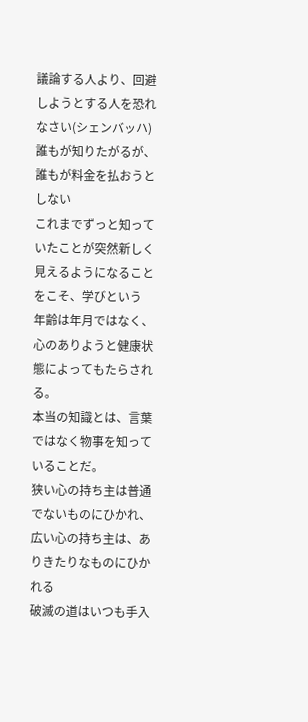議論する人より、回避しようとする人を恐れなさい(シェンバッハ)
誰もが知りたがるが、誰もが料金を払おうとしない
これまでずっと知っていたことが突然新しく見えるようになることをこそ、学びという
年齢は年月ではなく、心のありようと健康状態によってもたらされる。
本当の知識とは、言葉ではなく物事を知っていることだ。
狭い心の持ち主は普通でないものにひかれ、広い心の持ち主は、ありきたりなものにひかれる
破滅の道はいつも手入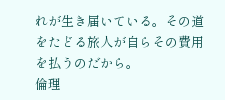れが生き届いている。その道をたどる旅人が自らその費用を払うのだから。
倫理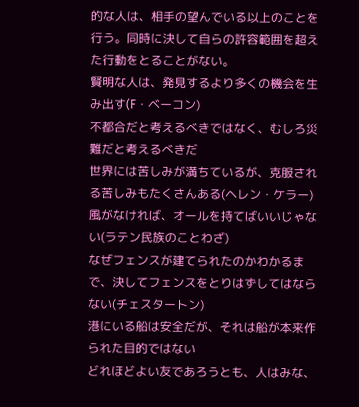的な人は、相手の望んでいる以上のことを行う。同時に決して自らの許容範囲を超えた行動をとることがない。
賢明な人は、発見するより多くの機会を生み出す(F・ベーコン)
不都合だと考えるべきではなく、むしろ災難だと考えるべきだ
世界には苦しみが満ちているが、克服される苦しみもたくさんある(ヘレン・ケラー)
風がなければ、オールを持てばいいじゃない(ラテン民族のことわざ)
なぜフェンスが建てられたのかわかるまで、決してフェンスをとりはずしてはならない(チェスタートン)
港にいる船は安全だが、それは船が本来作られた目的ではない
どれほどよい友であろうとも、人はみな、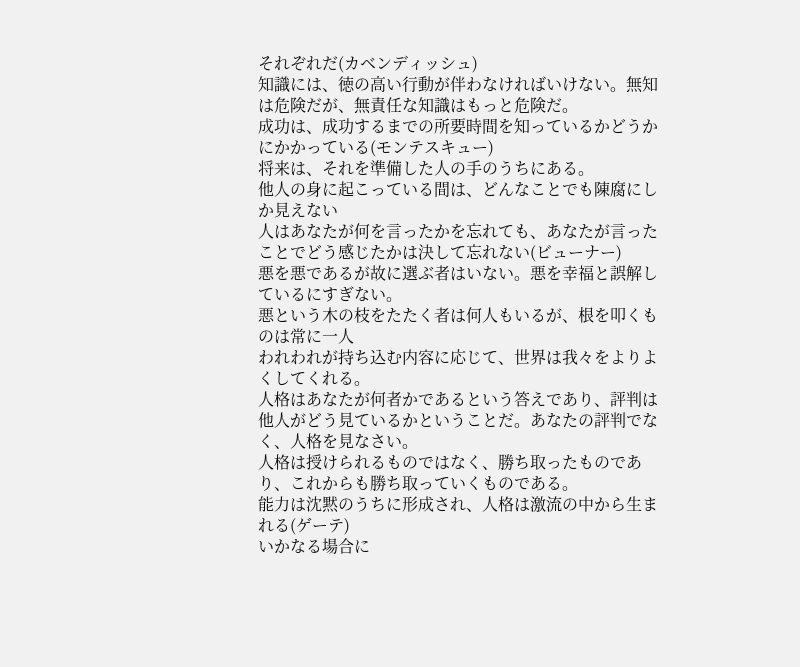それぞれだ(カベンディッシュ)
知識には、徳の高い行動が伴わなければいけない。無知は危険だが、無責任な知識はもっと危険だ。
成功は、成功するまでの所要時間を知っているかどうかにかかっている(モンテスキュー)
将来は、それを準備した人の手のうちにある。
他人の身に起こっている間は、どんなことでも陳腐にしか見えない
人はあなたが何を言ったかを忘れても、あなたが言ったことでどう感じたかは決して忘れない(ビューナー)
悪を悪であるが故に選ぶ者はいない。悪を幸福と誤解しているにすぎない。
悪という木の枝をたたく者は何人もいるが、根を叩くものは常に一人
われわれが持ち込む内容に応じて、世界は我々をよりよくしてくれる。
人格はあなたが何者かであるという答えであり、評判は他人がどう見ているかということだ。あなたの評判でなく、人格を見なさい。
人格は授けられるものではなく、勝ち取ったものであり、これからも勝ち取っていくものである。
能力は沈黙のうちに形成され、人格は激流の中から生まれる(ゲーテ)
いかなる場合に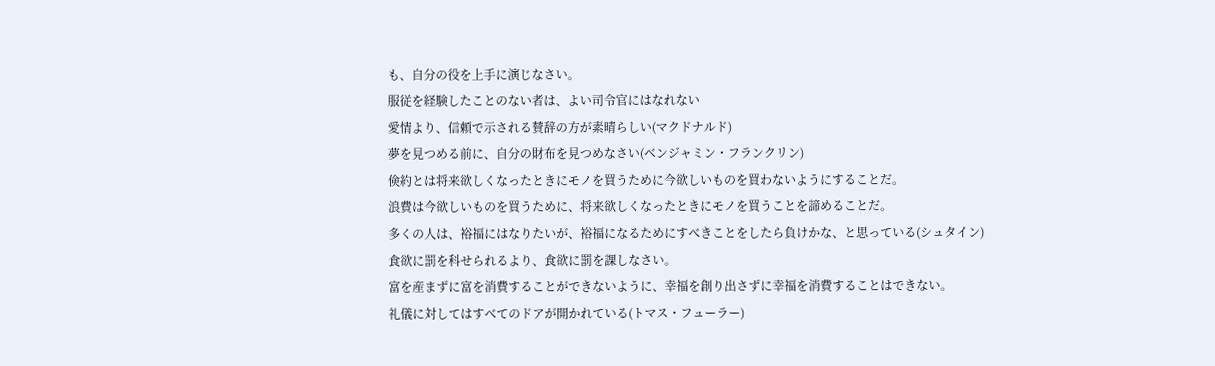も、自分の役を上手に演じなさい。
服従を経験したことのない者は、よい司令官にはなれない
愛情より、信頼で示される賛辞の方が素晴らしい(マクドナルド)
夢を見つめる前に、自分の財布を見つめなさい(ベンジャミン・フランクリン)
倹約とは将来欲しくなったときにモノを買うために今欲しいものを買わないようにすることだ。
浪費は今欲しいものを買うために、将来欲しくなったときにモノを買うことを諦めることだ。
多くの人は、裕福にはなりたいが、裕福になるためにすべきことをしたら負けかな、と思っている(シュタイン)
食欲に罰を科せられるより、食欲に罰を課しなさい。
富を産まずに富を消費することができないように、幸福を創り出さずに幸福を消費することはできない。
礼儀に対してはすべてのドアが開かれている(トマス・フューラー)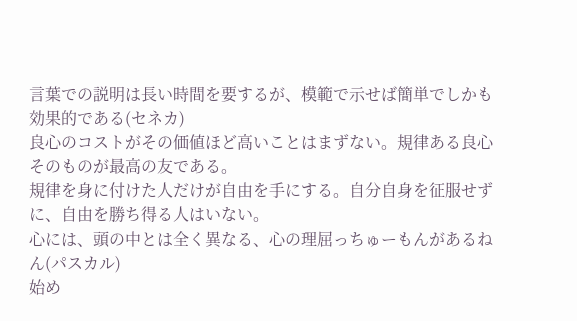言葉での説明は長い時間を要するが、模範で示せば簡単でしかも効果的である(セネカ)
良心のコストがその価値ほど高いことはまずない。規律ある良心そのものが最高の友である。
規律を身に付けた人だけが自由を手にする。自分自身を征服せずに、自由を勝ち得る人はいない。
心には、頭の中とは全く異なる、心の理屈っちゅーもんがあるねん(パスカル)
始め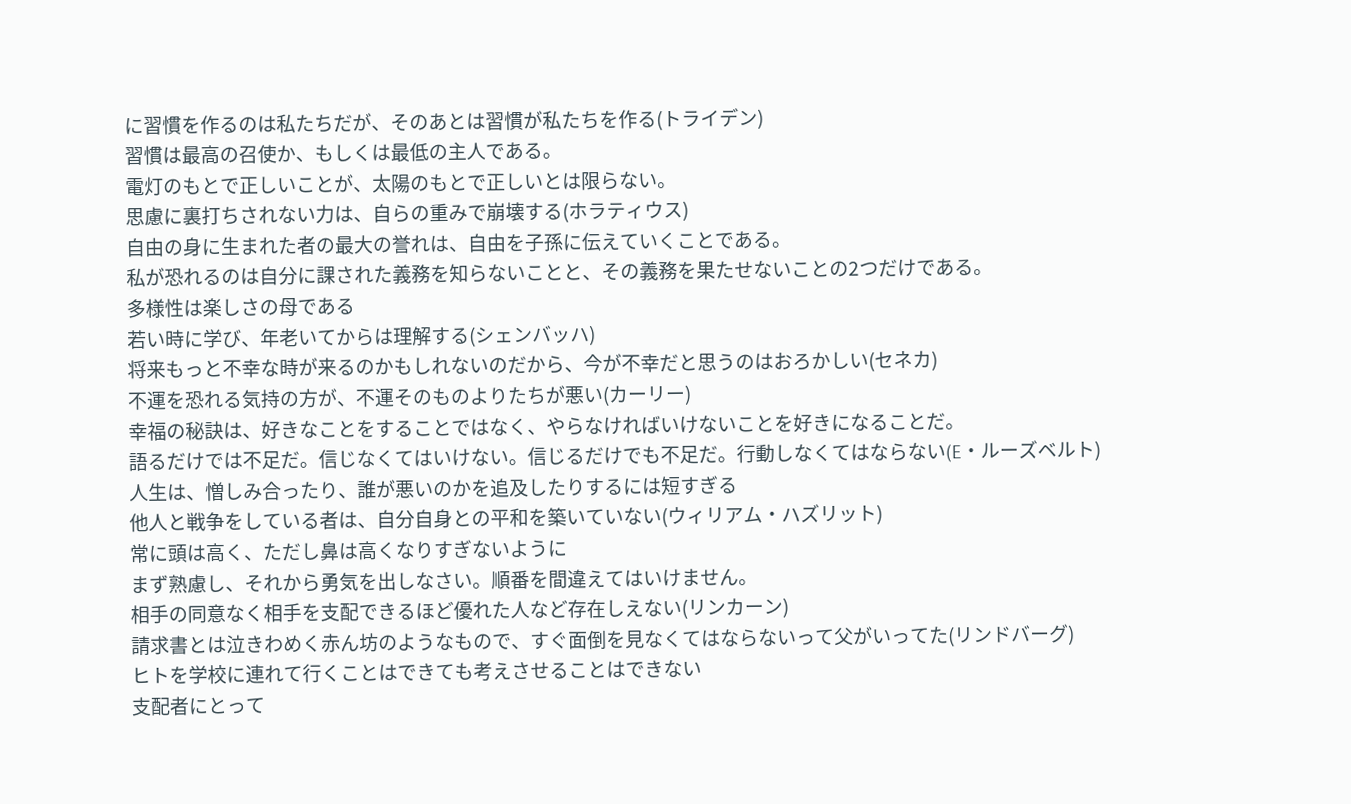に習慣を作るのは私たちだが、そのあとは習慣が私たちを作る(トライデン)
習慣は最高の召使か、もしくは最低の主人である。
電灯のもとで正しいことが、太陽のもとで正しいとは限らない。
思慮に裏打ちされない力は、自らの重みで崩壊する(ホラティウス)
自由の身に生まれた者の最大の誉れは、自由を子孫に伝えていくことである。
私が恐れるのは自分に課された義務を知らないことと、その義務を果たせないことの2つだけである。
多様性は楽しさの母である
若い時に学び、年老いてからは理解する(シェンバッハ)
将来もっと不幸な時が来るのかもしれないのだから、今が不幸だと思うのはおろかしい(セネカ)
不運を恐れる気持の方が、不運そのものよりたちが悪い(カーリー)
幸福の秘訣は、好きなことをすることではなく、やらなければいけないことを好きになることだ。
語るだけでは不足だ。信じなくてはいけない。信じるだけでも不足だ。行動しなくてはならない(E・ルーズベルト)
人生は、憎しみ合ったり、誰が悪いのかを追及したりするには短すぎる
他人と戦争をしている者は、自分自身との平和を築いていない(ウィリアム・ハズリット)
常に頭は高く、ただし鼻は高くなりすぎないように
まず熟慮し、それから勇気を出しなさい。順番を間違えてはいけません。
相手の同意なく相手を支配できるほど優れた人など存在しえない(リンカーン)
請求書とは泣きわめく赤ん坊のようなもので、すぐ面倒を見なくてはならないって父がいってた(リンドバーグ)
ヒトを学校に連れて行くことはできても考えさせることはできない
支配者にとって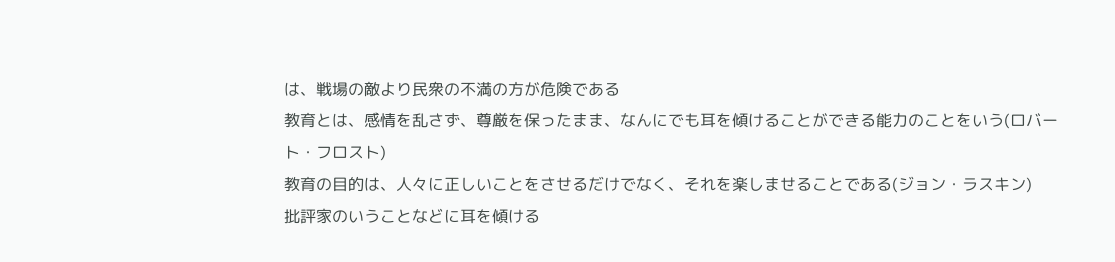は、戦場の敵より民衆の不満の方が危険である
教育とは、感情を乱さず、尊厳を保ったまま、なんにでも耳を傾けることができる能力のことをいう(ロバート・フロスト)
教育の目的は、人々に正しいことをさせるだけでなく、それを楽しませることである(ジョン・ラスキン)
批評家のいうことなどに耳を傾ける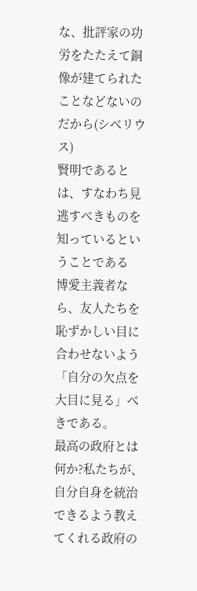な、批評家の功労をたたえて銅像が建てられたことなどないのだから(シベリウス)
賢明であるとは、すなわち見逃すべきものを知っているということである
博愛主義者なら、友人たちを恥ずかしい目に合わせないよう「自分の欠点を大目に見る」べきである。
最高の政府とは何か?私たちが、自分自身を統治できるよう教えてくれる政府の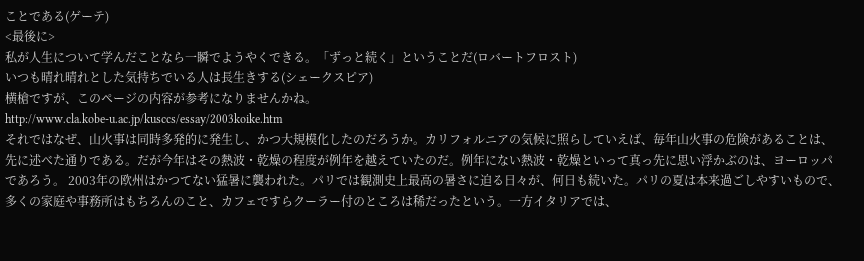ことである(ゲーテ)
<最後に>
私が人生について学んだことなら一瞬でようやくできる。「ずっと続く」ということだ(ロバートフロスト)
いつも晴れ晴れとした気持ちでいる人は長生きする(シェークスピア)
横槍ですが、このページの内容が参考になりませんかね。
http://www.cla.kobe-u.ac.jp/kusccs/essay/2003koike.htm
それではなぜ、山火事は同時多発的に発生し、かつ大規模化したのだろうか。カリフォルニアの気候に照らしていえば、毎年山火事の危険があることは、先に述べた通りである。だが今年はその熱波・乾燥の程度が例年を越えていたのだ。例年にない熱波・乾燥といって真っ先に思い浮かぶのは、ヨーロッパであろう。 2003年の欧州はかつてない猛暑に襲われた。パリでは観測史上最高の暑さに迫る日々が、何日も続いた。パリの夏は本来過ごしやすいもので、多くの家庭や事務所はもちろんのこと、カフェですらクーラー付のところは稀だったという。一方イタリアでは、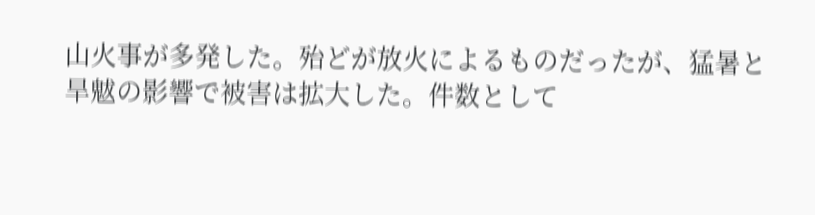山火事が多発した。殆どが放火によるものだったが、猛暑と旱魃の影響で被害は拡大した。件数として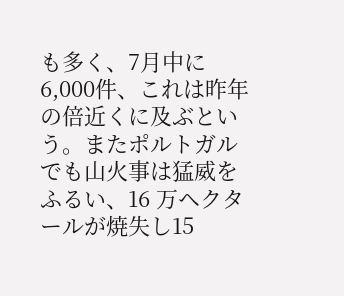も多く、7月中に6,000件、これは昨年の倍近くに及ぶという。またポルトガルでも山火事は猛威をふるい、16 万ヘクタールが焼失し15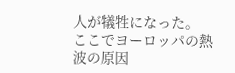人が犠牲になった。
ここでヨーロッパの熱波の原因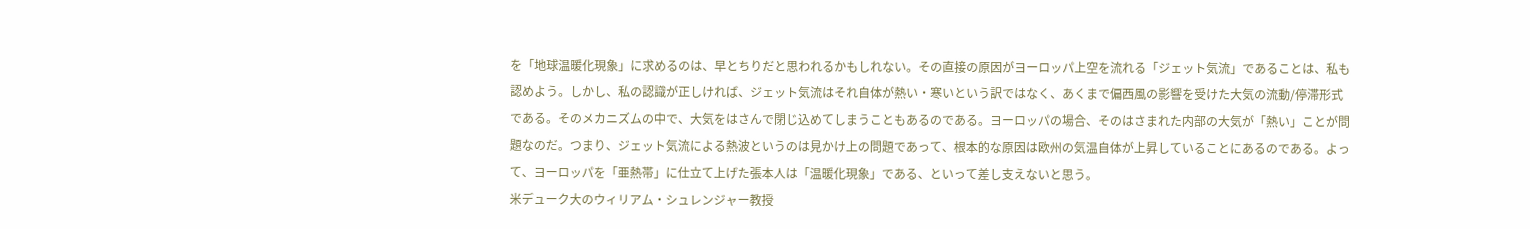を「地球温暖化現象」に求めるのは、早とちりだと思われるかもしれない。その直接の原因がヨーロッパ上空を流れる「ジェット気流」であることは、私も認めよう。しかし、私の認識が正しければ、ジェット気流はそれ自体が熱い・寒いという訳ではなく、あくまで偏西風の影響を受けた大気の流動/停滞形式である。そのメカニズムの中で、大気をはさんで閉じ込めてしまうこともあるのである。ヨーロッパの場合、そのはさまれた内部の大気が「熱い」ことが問題なのだ。つまり、ジェット気流による熱波というのは見かけ上の問題であって、根本的な原因は欧州の気温自体が上昇していることにあるのである。よって、ヨーロッパを「亜熱帯」に仕立て上げた張本人は「温暖化現象」である、といって差し支えないと思う。
米デューク大のウィリアム・シュレンジャー教授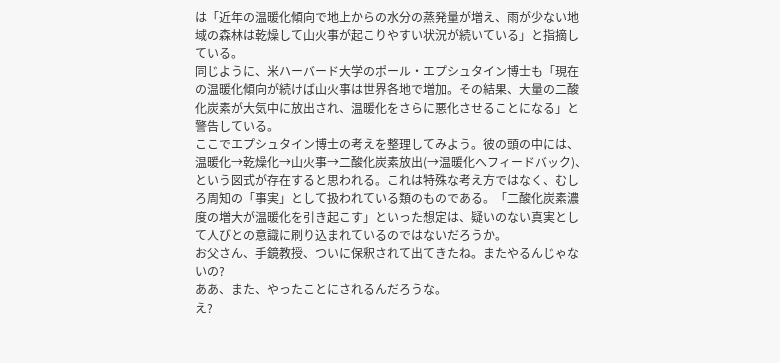は「近年の温暖化傾向で地上からの水分の蒸発量が増え、雨が少ない地域の森林は乾燥して山火事が起こりやすい状況が続いている」と指摘している。
同じように、米ハーバード大学のポール・エプシュタイン博士も「現在の温暖化傾向が続けば山火事は世界各地で増加。その結果、大量の二酸化炭素が大気中に放出され、温暖化をさらに悪化させることになる」と警告している。
ここでエプシュタイン博士の考えを整理してみよう。彼の頭の中には、温暖化→乾燥化→山火事→二酸化炭素放出(→温暖化へフィードバック)、という図式が存在すると思われる。これは特殊な考え方ではなく、むしろ周知の「事実」として扱われている類のものである。「二酸化炭素濃度の増大が温暖化を引き起こす」といった想定は、疑いのない真実として人びとの意識に刷り込まれているのではないだろうか。
お父さん、手鏡教授、ついに保釈されて出てきたね。またやるんじゃないの?
ああ、また、やったことにされるんだろうな。
え?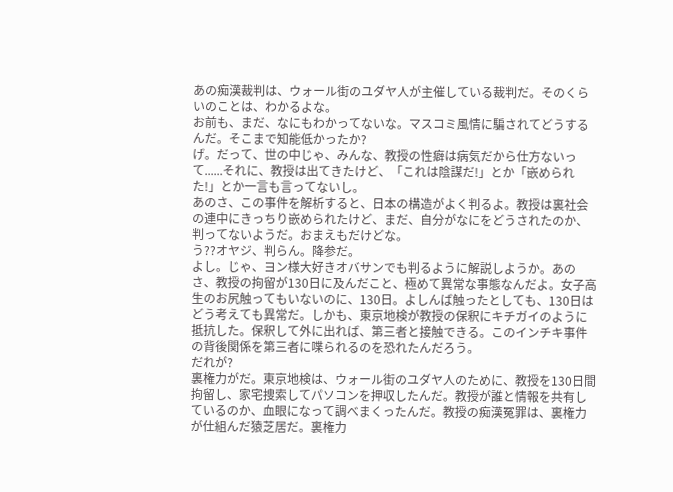あの痴漢裁判は、ウォール街のユダヤ人が主催している裁判だ。そのくらいのことは、わかるよな。
お前も、まだ、なにもわかってないな。マスコミ風情に騙されてどうするんだ。そこまで知能低かったか?
げ。だって、世の中じゃ、みんな、教授の性癖は病気だから仕方ないって......それに、教授は出てきたけど、「これは陰謀だ!」とか「嵌められた!」とか一言も言ってないし。
あのさ、この事件を解析すると、日本の構造がよく判るよ。教授は裏社会の連中にきっちり嵌められたけど、まだ、自分がなにをどうされたのか、判ってないようだ。おまえもだけどな。
う??オヤジ、判らん。降参だ。
よし。じゃ、ヨン様大好きオバサンでも判るように解説しようか。あのさ、教授の拘留が130日に及んだこと、極めて異常な事態なんだよ。女子高生のお尻触ってもいないのに、130日。よしんば触ったとしても、130日はどう考えても異常だ。しかも、東京地検が教授の保釈にキチガイのように抵抗した。保釈して外に出れば、第三者と接触できる。このインチキ事件の背後関係を第三者に喋られるのを恐れたんだろう。
だれが?
裏権力がだ。東京地検は、ウォール街のユダヤ人のために、教授を130日間拘留し、家宅捜索してパソコンを押収したんだ。教授が誰と情報を共有しているのか、血眼になって調べまくったんだ。教授の痴漢冤罪は、裏権力が仕組んだ猿芝居だ。裏権力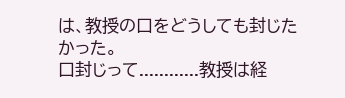は、教授の口をどうしても封じたかった。
口封じって............教授は経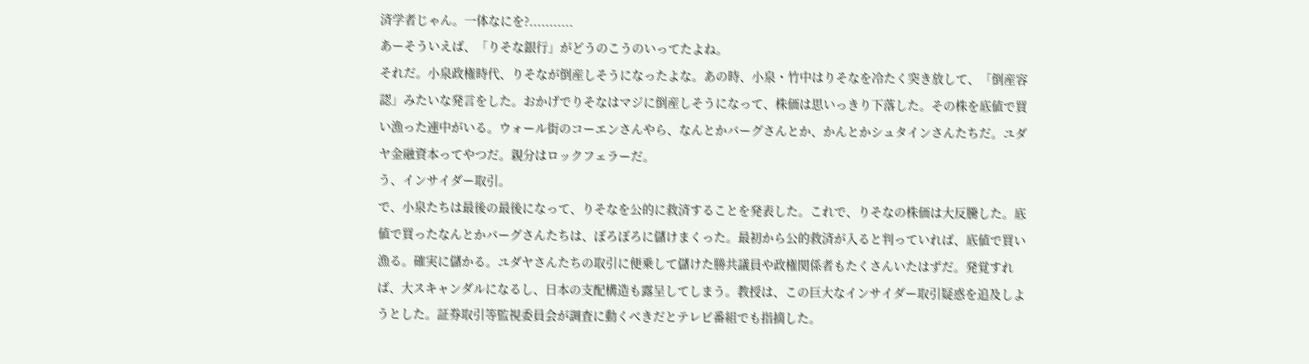済学者じゃん。一体なにを?...........
あーそういえば、「りそな銀行」がどうのこうのいってたよね。
それだ。小泉政権時代、りそなが倒産しそうになったよな。あの時、小泉・竹中はりそなを冷たく突き放して、「倒産容認」みたいな発言をした。おかげでりそなはマジに倒産しそうになって、株価は思いっきり下落した。その株を底値で買い漁った連中がいる。ウォール街のコーエンさんやら、なんとかバーグさんとか、かんとかシュタインさんたちだ。ユダヤ金融資本ってやつだ。親分はロックフェラーだ。
う、インサイダー取引。
で、小泉たちは最後の最後になって、りそなを公的に救済することを発表した。これで、りそなの株価は大反騰した。底値で買ったなんとかバーグさんたちは、ぼろぼろに儲けまくった。最初から公的救済が入ると判っていれば、底値で買い漁る。確実に儲かる。ユダヤさんたちの取引に便乗して儲けた勝共議員や政権関係者もたくさんいたはずだ。発覚すれば、大スキャンダルになるし、日本の支配構造も露呈してしまう。教授は、この巨大なインサイダー取引疑惑を追及しようとした。証券取引等監視委員会が調査に動くべきだとテレビ番組でも指摘した。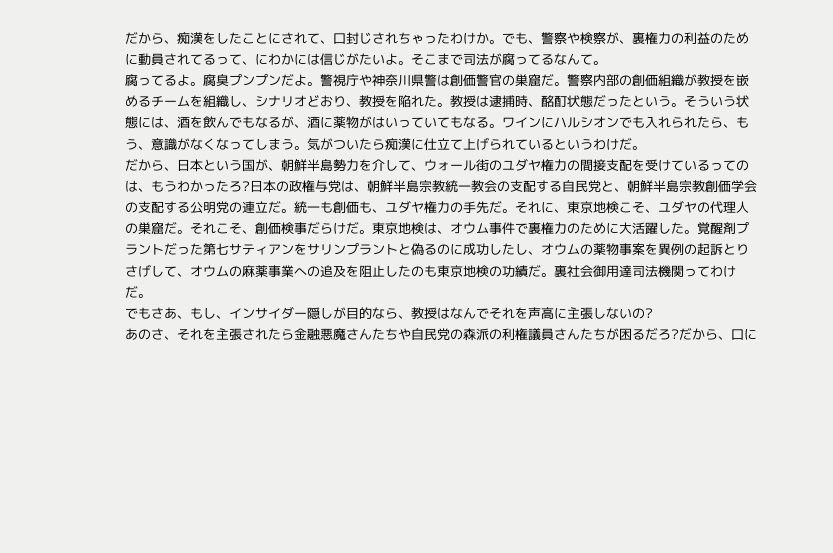だから、痴漢をしたことにされて、口封じされちゃったわけか。でも、警察や検察が、裏権力の利益のために動員されてるって、にわかには信じがたいよ。そこまで司法が腐ってるなんて。
腐ってるよ。腐臭プンプンだよ。警視庁や神奈川県警は創価警官の巣窟だ。警察内部の創価組織が教授を嵌めるチームを組織し、シナリオどおり、教授を陥れた。教授は逮捕時、酩酊状態だったという。そういう状態には、酒を飲んでもなるが、酒に薬物がはいっていてもなる。ワインにハルシオンでも入れられたら、もう、意識がなくなってしまう。気がついたら痴漢に仕立て上げられているというわけだ。
だから、日本という国が、朝鮮半島勢力を介して、ウォール街のユダヤ権力の間接支配を受けているってのは、もうわかったろ?日本の政権与党は、朝鮮半島宗教統一教会の支配する自民党と、朝鮮半島宗教創価学会の支配する公明党の連立だ。統一も創価も、ユダヤ権力の手先だ。それに、東京地検こそ、ユダヤの代理人の巣窟だ。それこそ、創価検事だらけだ。東京地検は、オウム事件で裏権力のために大活躍した。覚醒剤プラントだった第七サティアンをサリンプラントと偽るのに成功したし、オウムの薬物事案を異例の起訴とりさげして、オウムの麻薬事業への追及を阻止したのも東京地検の功績だ。裏社会御用達司法機関ってわけだ。
でもさあ、もし、インサイダー隠しが目的なら、教授はなんでそれを声高に主張しないの?
あのさ、それを主張されたら金融悪魔さんたちや自民党の森派の利権議員さんたちが困るだろ?だから、口に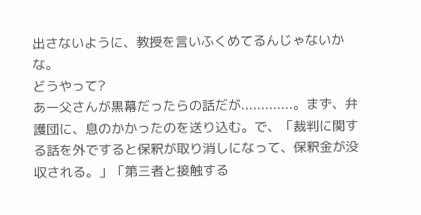出さないように、教授を言いふくめてるんじゃないかな。
どうやって?
あー父さんが黒幕だったらの話だが.............。まず、弁護団に、息のかかったのを送り込む。で、「裁判に関する話を外ですると保釈が取り消しになって、保釈金が没収される。」「第三者と接触する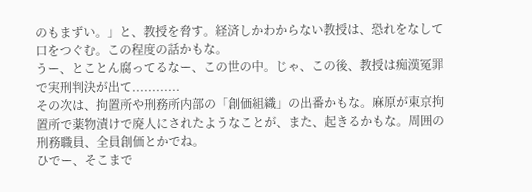のもまずい。」と、教授を脅す。経済しかわからない教授は、恐れをなして口をつぐむ。この程度の話かもな。
うー、とことん腐ってるなー、この世の中。じゃ、この後、教授は痴漢冤罪で実刑判決が出て............
その次は、拘置所や刑務所内部の「創価組織」の出番かもな。麻原が東京拘置所で薬物漬けで廃人にされたようなことが、また、起きるかもな。周囲の刑務職員、全員創価とかでね。
ひでー、そこまで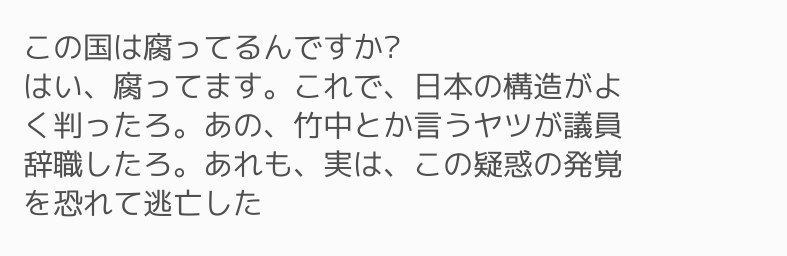この国は腐ってるんですか?
はい、腐ってます。これで、日本の構造がよく判ったろ。あの、竹中とか言うヤツが議員辞職したろ。あれも、実は、この疑惑の発覚を恐れて逃亡した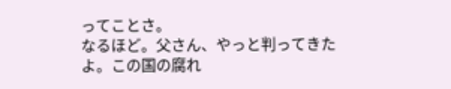ってことさ。
なるほど。父さん、やっと判ってきたよ。この国の腐れ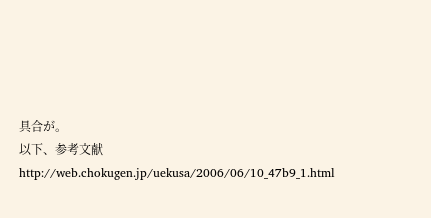具合が。
以下、参考文献
http://web.chokugen.jp/uekusa/2006/06/10_47b9_1.html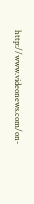http://www.videonews.com/on-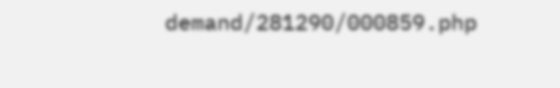demand/281290/000859.php